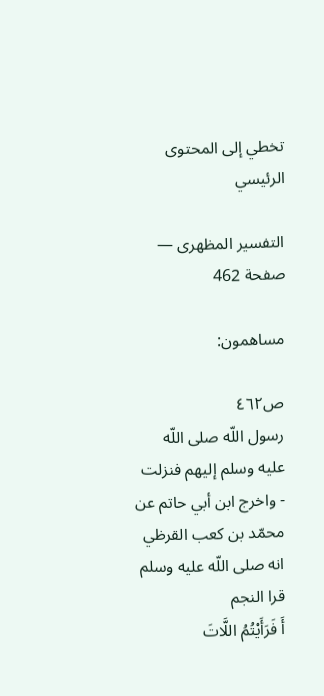تخطي إلى المحتوى الرئيسي

التفسير المظهرى — صفحة 462

مساهمون:

ص٤٦٢
رسول اللّه صلى اللّه عليه وسلم إليهم فنزلت - واخرج ابن أبي حاتم عن محمّد بن كعب القرظي انه صلى اللّه عليه وسلم قرا النجم
أَ فَرَأَيْتُمُ اللَّاتَ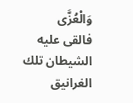وَالْعُزَّى
فالقى عليه الشيطان تلك الغرانيق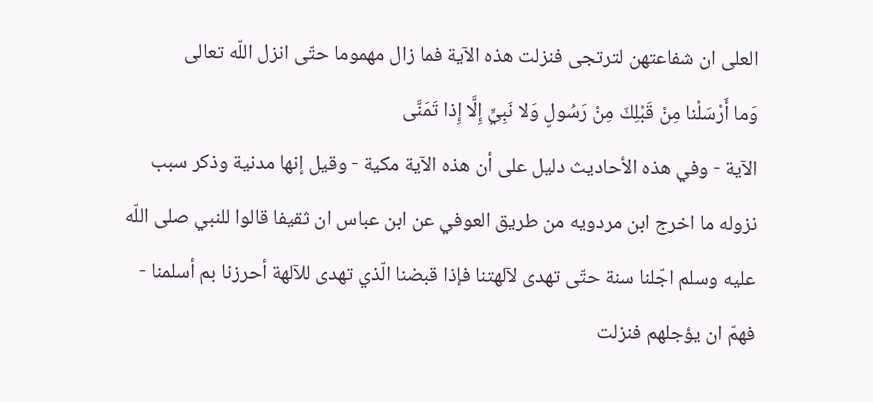العلى ان شفاعتهن لترتجى فنزلت هذه الآية فما زال مهموما حتّى انزل اللّه تعالى
وَما أَرْسَلْنا مِنْ قَبْلِكَ مِنْ رَسُولٍ وَلا نَبِيٍّ إِلَّا إِذا تَمَنَّى
الآية - وفي هذه الأحاديث دليل على أن هذه الآية مكية - وقيل إنها مدنية وذكر سبب نزوله ما اخرج ابن مردويه من طريق العوفي عن ابن عباس ان ثقيفا قالوا للنبي صلى اللّه عليه وسلم اجّلنا سنة حتّى تهدى لآلهتنا فإذا قبضنا الّذي تهدى للآلهة أحرزنا بم أسلمنا - فهمّ ان يؤجلهم فنزلت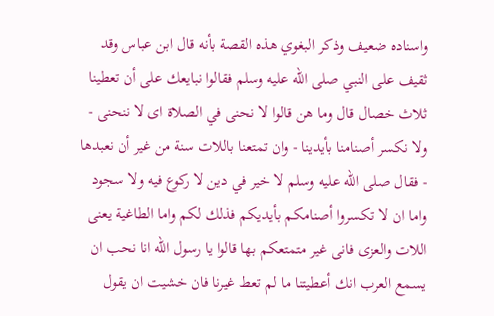واسناده ضعيف وذكر البغوي هذه القصة بأنه قال ابن عباس وقد ثقيف على النبي صلى اللّه عليه وسلم فقالوا نبايعك على أن تعطينا ثلاث خصال قال وما هن قالوا لا نحنى في الصلاة اى لا ننحنى - ولا نكسر أصنامنا بأيدينا - وان تمتعنا باللات سنة من غير أن نعبدها - فقال صلى اللّه عليه وسلم لا خير في دين لا ركوع فيه ولا سجود واما ان لا تكسروا أصنامكم بأيديكم فذلك لكم واما الطاغية يعنى اللات والعزى فانى غير متمتعكم بها قالوا يا رسول اللّه انا نحب ان يسمع العرب انك أعطيتنا ما لم تعط غيرنا فان خشيت ان يقول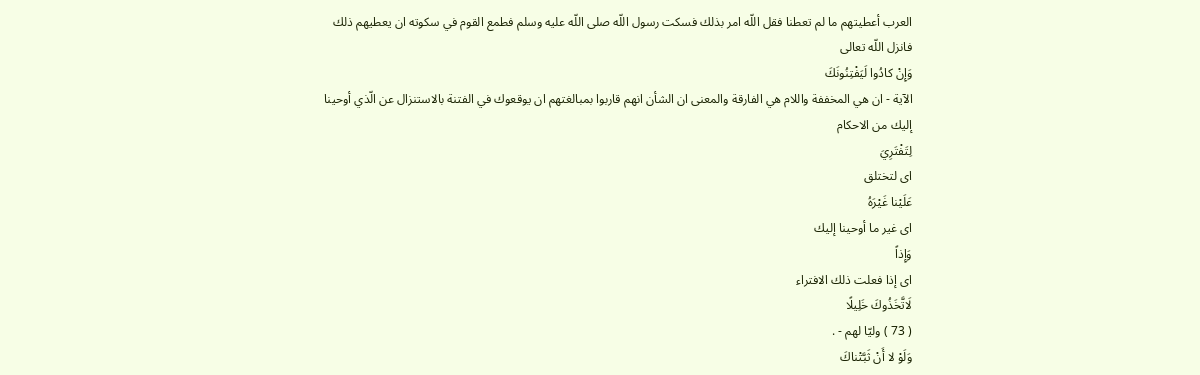العرب أعطيتهم ما لم تعطنا فقل اللّه امر بذلك فسكت رسول اللّه صلى اللّه عليه وسلم فطمع القوم في سكوته ان يعطيهم ذلك فانزل اللّه تعالى
وَإِنْ كادُوا لَيَفْتِنُونَكَ
الآية - ان هي المخففة واللام هي الفارقة والمعنى ان الشأن انهم قاربوا بمبالغتهم ان يوقعوك في الفتنة بالاستنزال عن الّذي أوحينا إليك من الاحكام
لِتَفْتَرِيَ
اى لتختلق
عَلَيْنا غَيْرَهُ
اى غير ما أوحينا إليك
وَإِذاً
اى إذا فعلت ذلك الافتراء
لَاتَّخَذُوكَ خَلِيلًا
( 73 ) وليّا لهم - .
وَلَوْ لا أَنْ ثَبَّتْناكَ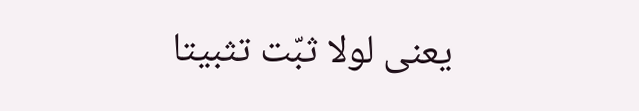يعنى لولا ثبّت تثبيتا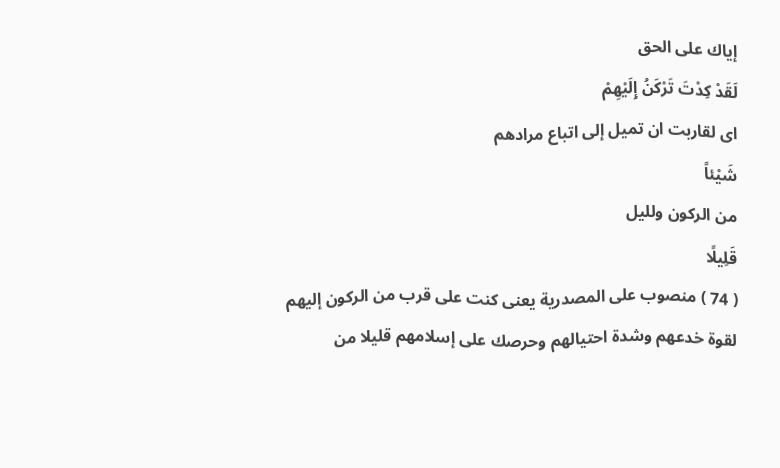إياك على الحق
لَقَدْ كِدْتَ تَرْكَنُ إِلَيْهِمْ
اى لقاربت ان تميل إلى اتباع مرادهم
شَيْئاً
من الركون ولليل
قَلِيلًا
( 74 ) منصوب على المصدرية يعنى كنت على قرب من الركون إليهم لقوة خدعهم وشدة احتيالهم وحرصك على إسلامهم قليلا من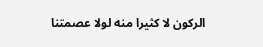الركون لا كثيرا منه لولا عصمتنا